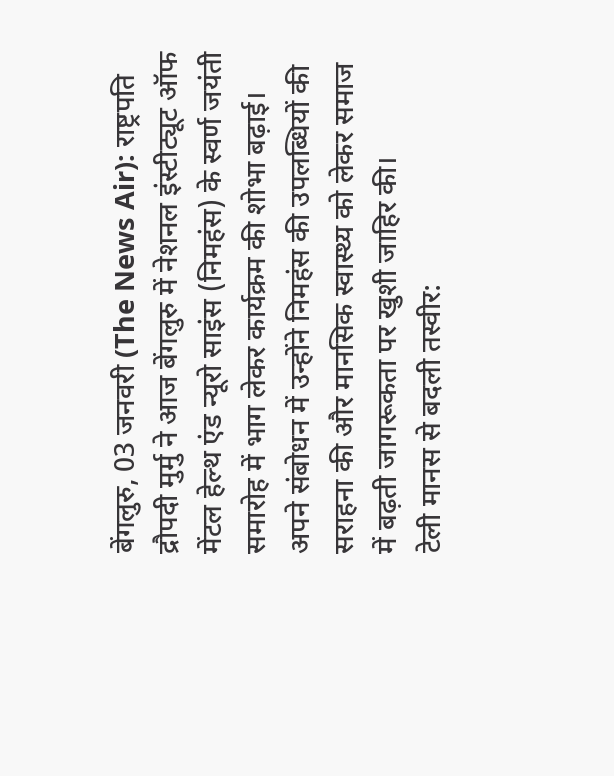बेंगलुरु, 03 जनवरी (The News Air): राष्ट्रपति द्रौपदी मुर्मु ने आज बेंगलुरु में नेशनल इंस्टीट्यूट ऑफ मेंटल हेल्थ एंड न्यूरो साइंस (निमहंस) के स्वर्ण जयंती समारोह में भाग लेकर कार्यक्रम की शोभा बढ़ाई। अपने संबोधन में उन्होंने निमहंस की उपलब्धियों की सराहना की और मानसिक स्वास्थ्य को लेकर समाज में बढ़ती जागरूकता पर खुशी जाहिर की।
टेली मानस से बदली तस्वीर: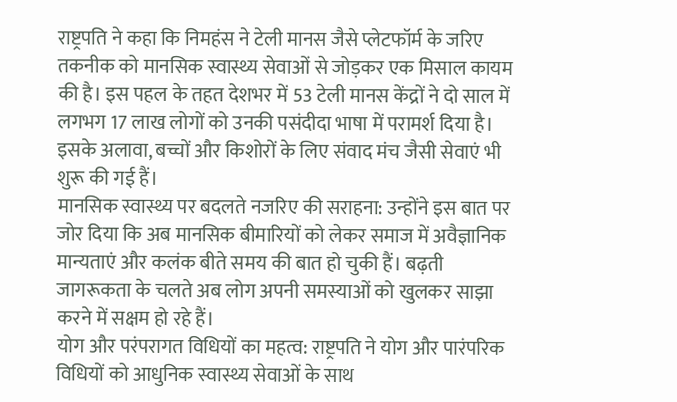राष्ट्रपति ने कहा कि निमहंस ने टेली मानस जैसे प्लेटफॉर्म के जरिए तकनीक को मानसिक स्वास्थ्य सेवाओं से जोड़कर एक मिसाल कायम की है। इस पहल के तहत देशभर में 53 टेली मानस केंद्रों ने दो साल में लगभग 17 लाख लोगों को उनकी पसंदीदा भाषा में परामर्श दिया है। इसके अलावा, बच्चों और किशोरों के लिए संवाद मंच जैसी सेवाएं भी शुरू की गई हैं।
मानसिक स्वास्थ्य पर बदलते नजरिए की सराहना: उन्होंने इस बात पर जोर दिया कि अब मानसिक बीमारियों को लेकर समाज में अवैज्ञानिक मान्यताएं और कलंक बीते समय की बात हो चुकी हैं। बढ़ती जागरूकता के चलते अब लोग अपनी समस्याओं को खुलकर साझा करने में सक्षम हो रहे हैं।
योग और परंपरागत विधियों का महत्व: राष्ट्रपति ने योग और पारंपरिक विधियों को आधुनिक स्वास्थ्य सेवाओं के साथ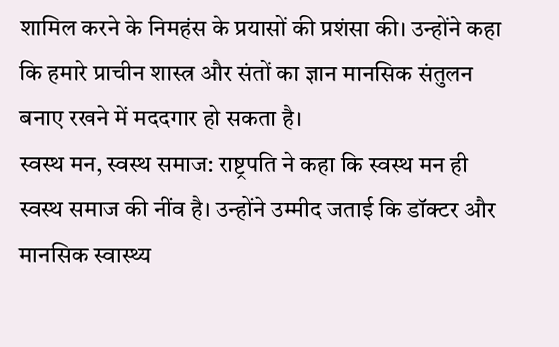शामिल करने के निमहंस के प्रयासों की प्रशंसा की। उन्होंने कहा कि हमारे प्राचीन शास्त्र और संतों का ज्ञान मानसिक संतुलन बनाए रखने में मददगार हो सकता है।
स्वस्थ मन, स्वस्थ समाज: राष्ट्रपति ने कहा कि स्वस्थ मन ही स्वस्थ समाज की नींव है। उन्होंने उम्मीद जताई कि डॉक्टर और मानसिक स्वास्थ्य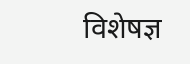विशेषज्ञ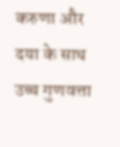करुणा और दया के साथ उच्च गुणवत्ता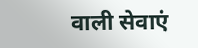वाली सेवाएं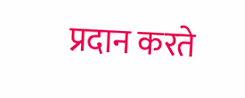प्रदान करते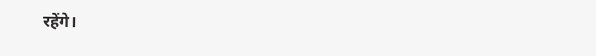रहेंगे।